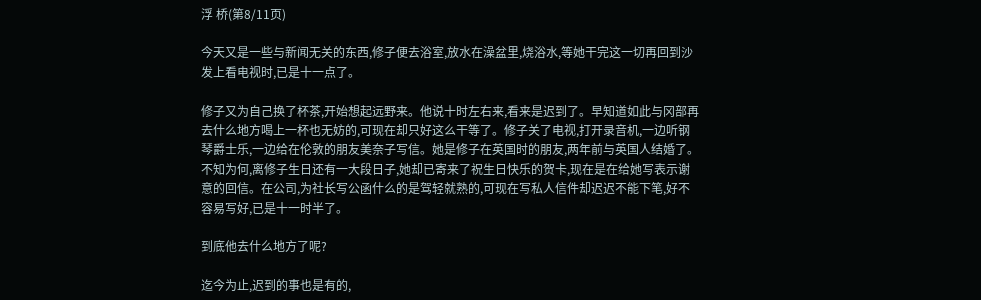浮 桥(第8/11页)

今天又是一些与新闻无关的东西,修子便去浴室,放水在澡盆里,烧浴水,等她干完这一切再回到沙发上看电视时,已是十一点了。

修子又为自己换了杯茶,开始想起远野来。他说十时左右来,看来是迟到了。早知道如此与冈部再去什么地方喝上一杯也无妨的,可现在却只好这么干等了。修子关了电视,打开录音机,一边听钢琴爵士乐,一边给在伦敦的朋友美奈子写信。她是修子在英国时的朋友,两年前与英国人结婚了。不知为何,离修子生日还有一大段日子,她却已寄来了祝生日快乐的贺卡,现在是在给她写表示谢意的回信。在公司,为社长写公函什么的是驾轻就熟的,可现在写私人信件却迟迟不能下笔,好不容易写好,已是十一时半了。

到底他去什么地方了呢?

迄今为止,迟到的事也是有的,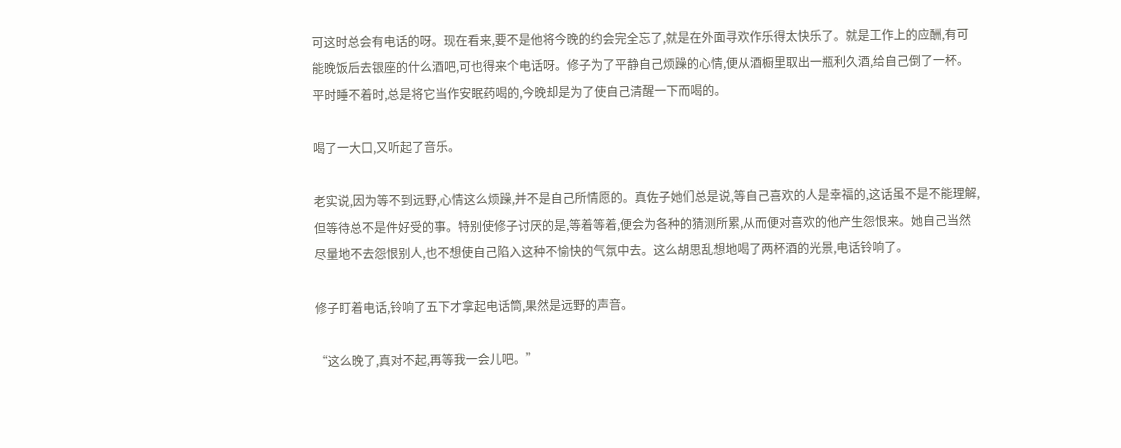可这时总会有电话的呀。现在看来,要不是他将今晚的约会完全忘了,就是在外面寻欢作乐得太快乐了。就是工作上的应酬,有可能晚饭后去银座的什么酒吧,可也得来个电话呀。修子为了平静自己烦躁的心情,便从酒橱里取出一瓶利久酒,给自己倒了一杯。平时睡不着时,总是将它当作安眠药喝的,今晚却是为了使自己清醒一下而喝的。

喝了一大口,又听起了音乐。

老实说,因为等不到远野,心情这么烦躁,并不是自己所情愿的。真佐子她们总是说,等自己喜欢的人是幸福的,这话虽不是不能理解,但等待总不是件好受的事。特别使修子讨厌的是,等着等着,便会为各种的猜测所累,从而便对喜欢的他产生怨恨来。她自己当然尽量地不去怨恨别人,也不想使自己陷入这种不愉快的气氛中去。这么胡思乱想地喝了两杯酒的光景,电话铃响了。

修子盯着电话,铃响了五下才拿起电话筒,果然是远野的声音。

“这么晚了,真对不起,再等我一会儿吧。”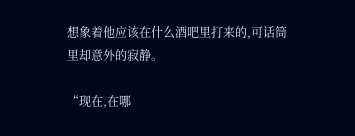想象着他应该在什么酒吧里打来的,可话筒里却意外的寂静。

“现在,在哪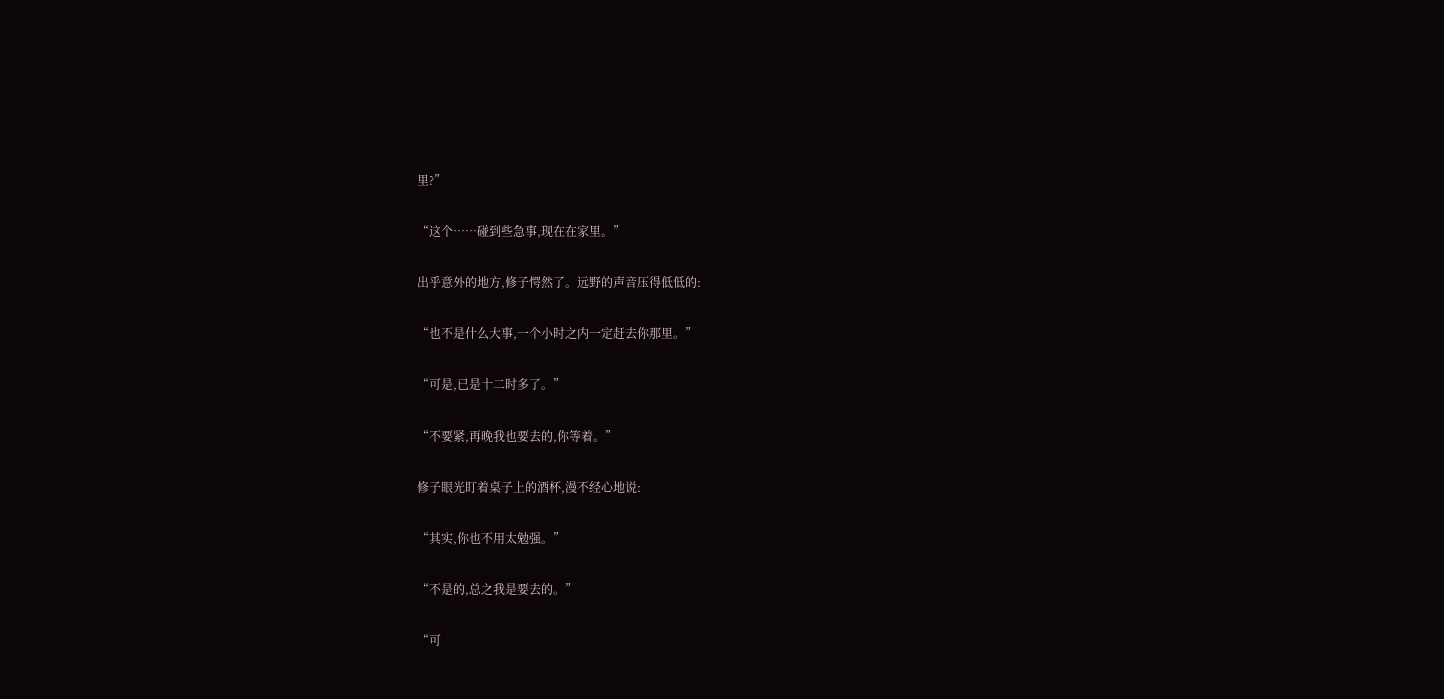里?”

“这个……碰到些急事,现在在家里。”

出乎意外的地方,修子愕然了。远野的声音压得低低的:

“也不是什么大事,一个小时之内一定赶去你那里。”

“可是,已是十二时多了。”

“不要紧,再晚我也要去的,你等着。”

修子眼光盯着桌子上的酒杯,漫不经心地说:

“其实,你也不用太勉强。”

“不是的,总之我是要去的。”

“可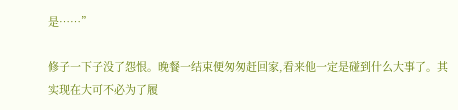是……”

修子一下子没了怨恨。晚餐一结束便匆匆赶回家,看来他一定是碰到什么大事了。其实现在大可不必为了履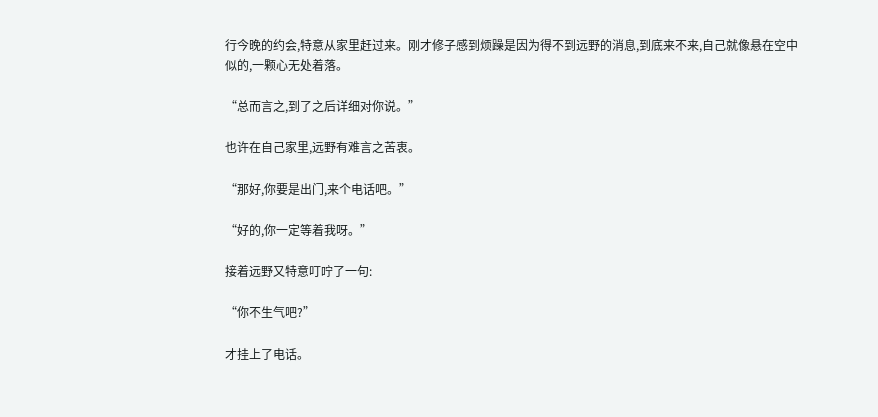行今晚的约会,特意从家里赶过来。刚才修子感到烦躁是因为得不到远野的消息,到底来不来,自己就像悬在空中似的,一颗心无处着落。

“总而言之,到了之后详细对你说。”

也许在自己家里,远野有难言之苦衷。

“那好,你要是出门,来个电话吧。”

“好的,你一定等着我呀。”

接着远野又特意叮咛了一句:

“你不生气吧?”

才挂上了电话。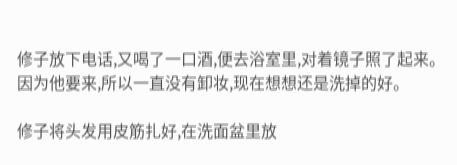修子放下电话,又喝了一口酒,便去浴室里,对着镜子照了起来。因为他要来,所以一直没有卸妆,现在想想还是洗掉的好。

修子将头发用皮筋扎好,在洗面盆里放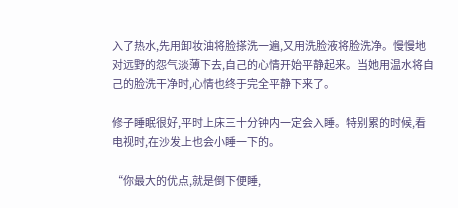入了热水,先用卸妆油将脸搽洗一遍,又用洗脸液将脸洗净。慢慢地对远野的怨气淡薄下去,自己的心情开始平静起来。当她用温水将自己的脸洗干净时,心情也终于完全平静下来了。

修子睡眠很好,平时上床三十分钟内一定会入睡。特别累的时候,看电视时,在沙发上也会小睡一下的。

“你最大的优点,就是倒下便睡,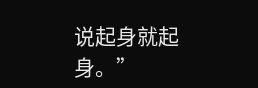说起身就起身。”